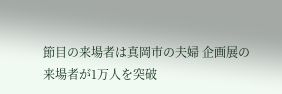節目の来場者は真岡市の夫婦 企画展の来場者が1万人を突破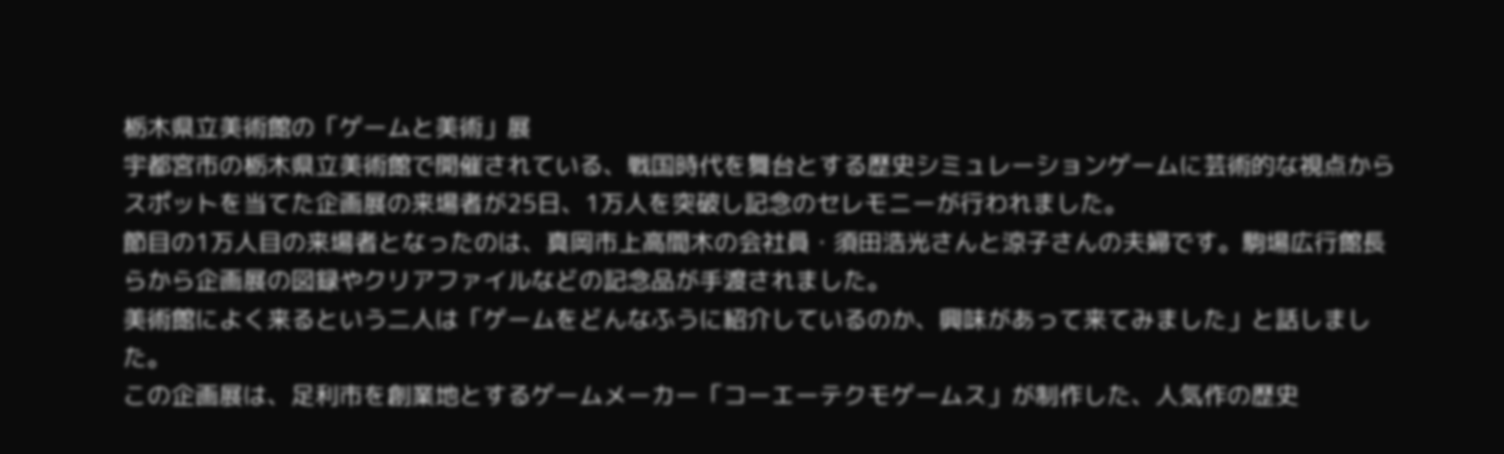栃木県立美術館の「ゲームと美術」展
宇都宮市の栃木県立美術館で開催されている、戦国時代を舞台とする歴史シミュレーションゲームに芸術的な視点からスポットを当てた企画展の来場者が25日、1万人を突破し記念のセレモニーが行われました。
節目の1万人目の来場者となったのは、真岡市上高間木の会社員・須田浩光さんと涼子さんの夫婦です。駒場広行館長らから企画展の図録やクリアファイルなどの記念品が手渡されました。
美術館によく来るという二人は「ゲームをどんなふうに紹介しているのか、興味があって来てみました」と話しました。
この企画展は、足利市を創業地とするゲームメーカー「コーエーテクモゲームス」が制作した、人気作の歴史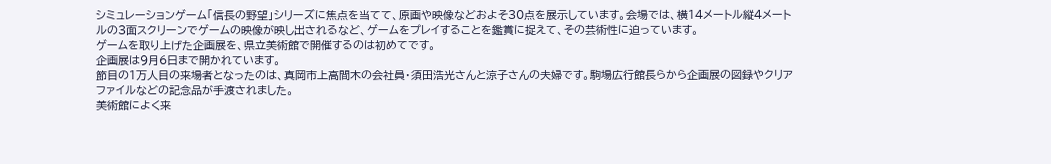シミュレーションゲーム「信長の野望」シリーズに焦点を当てて、原画や映像などおよそ30点を展示しています。会場では、横14メートル縦4メートルの3面スクリーンでゲームの映像が映し出されるなど、ゲームをプレイすることを鑑賞に捉えて、その芸術性に迫っています。
ゲームを取り上げた企画展を、県立美術館で開催するのは初めてです。
企画展は9月6日まで開かれています。
節目の1万人目の来場者となったのは、真岡市上高間木の会社員・須田浩光さんと涼子さんの夫婦です。駒場広行館長らから企画展の図録やクリアファイルなどの記念品が手渡されました。
美術館によく来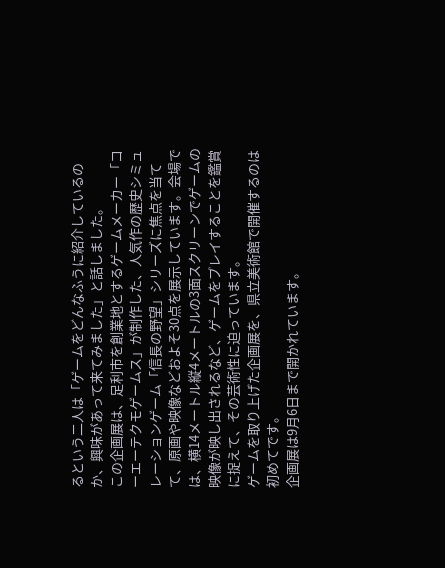るという二人は「ゲームをどんなふうに紹介しているのか、興味があって来てみました」と話しました。
この企画展は、足利市を創業地とするゲームメーカー「コーエーテクモゲームス」が制作した、人気作の歴史シミュレーションゲーム「信長の野望」シリーズに焦点を当てて、原画や映像などおよそ30点を展示しています。会場では、横14メートル縦4メートルの3面スクリーンでゲームの映像が映し出されるなど、ゲームをプレイすることを鑑賞に捉えて、その芸術性に迫っています。
ゲームを取り上げた企画展を、県立美術館で開催するのは初めてです。
企画展は9月6日まで開かれています。